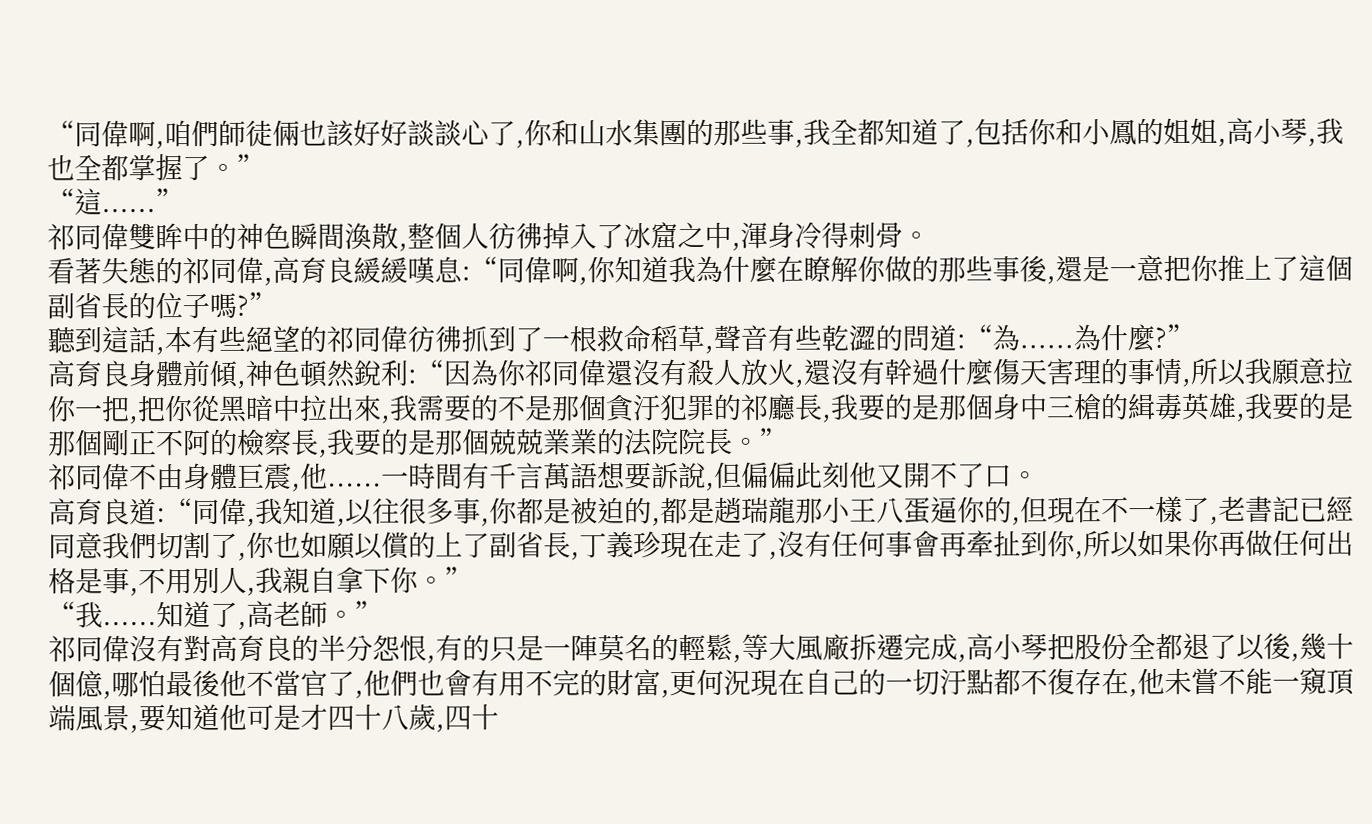“同偉啊,咱們師徒倆也該好好談談心了,你和山水集團的那些事,我全都知道了,包括你和小鳳的姐姐,高小琴,我也全都掌握了。”
“這......”
祁同偉雙眸中的神色瞬間渙散,整個人彷彿掉入了冰窟之中,渾身冷得刺骨。
看著失態的祁同偉,高育良緩緩嘆息:“同偉啊,你知道我為什麼在瞭解你做的那些事後,還是一意把你推上了這個副省長的位子嗎?”
聽到這話,本有些絕望的祁同偉彷彿抓到了一根救命稻草,聲音有些乾澀的問道:“為......為什麼?”
高育良身體前傾,神色頓然銳利:“因為你祁同偉還沒有殺人放火,還沒有幹過什麼傷天害理的事情,所以我願意拉你一把,把你從黑暗中拉出來,我需要的不是那個貪汙犯罪的祁廳長,我要的是那個身中三槍的緝毒英雄,我要的是那個剛正不阿的檢察長,我要的是那個兢兢業業的法院院長。”
祁同偉不由身體巨震,他......一時間有千言萬語想要訴說,但偏偏此刻他又開不了口。
高育良道:“同偉,我知道,以往很多事,你都是被迫的,都是趙瑞龍那小王八蛋逼你的,但現在不一樣了,老書記已經同意我們切割了,你也如願以償的上了副省長,丁義珍現在走了,沒有任何事會再牽扯到你,所以如果你再做任何出格是事,不用別人,我親自拿下你。”
“我......知道了,高老師。”
祁同偉沒有對高育良的半分怨恨,有的只是一陣莫名的輕鬆,等大風廠拆遷完成,高小琴把股份全都退了以後,幾十個億,哪怕最後他不當官了,他們也會有用不完的財富,更何況現在自己的一切汙點都不復存在,他未嘗不能一窺頂端風景,要知道他可是才四十八歲,四十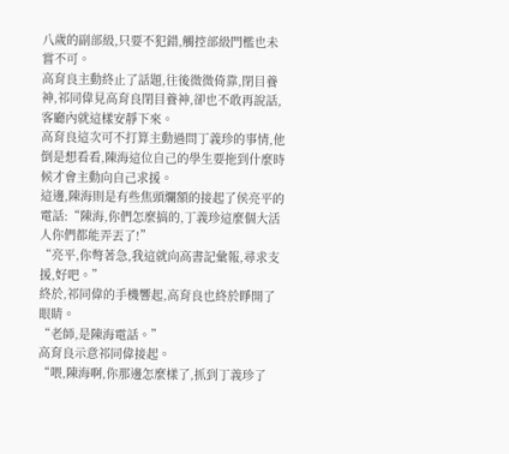八歲的副部級,只要不犯錯,觸控部級門檻也未嘗不可。
高育良主動終止了話題,往後微微倚靠,閉目養神,祁同偉見高育良閉目養神,卻也不敢再說話,客廳內就這樣安靜下來。
高育良這次可不打算主動過問丁義珍的事情,他倒是想看看,陳海這位自己的學生要拖到什麼時候才會主動向自己求援。
這邊,陳海則是有些焦頭爛額的接起了侯亮平的電話:“陳海,你們怎麼搞的,丁義珍這麼個大活人你們都能弄丟了!”
“亮平,你彆著急,我這就向高書記彙報,尋求支援,好吧。”
終於,祁同偉的手機響起,高育良也終於睜開了眼睛。
“老師,是陳海電話。”
高育良示意祁同偉接起。
“喂,陳海啊,你那邊怎麼樣了,抓到丁義珍了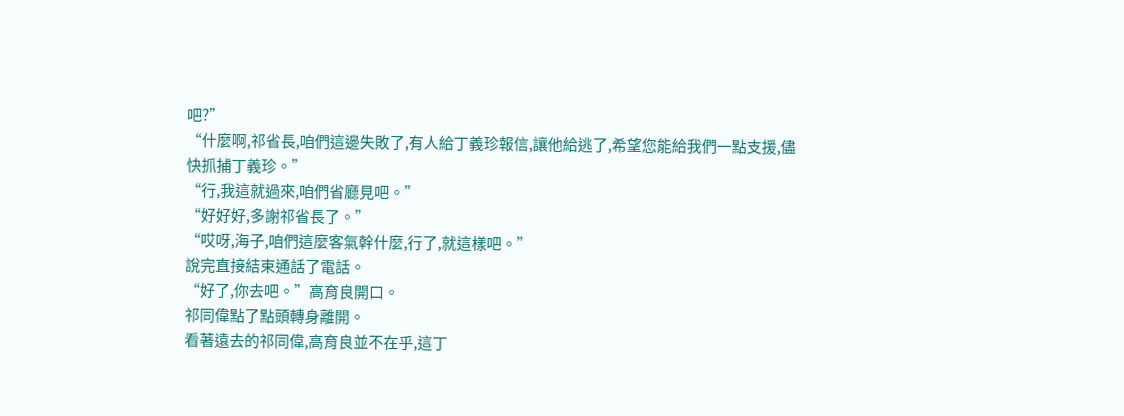吧?”
“什麼啊,祁省長,咱們這邊失敗了,有人給丁義珍報信,讓他給逃了,希望您能給我們一點支援,儘快抓捕丁義珍。”
“行,我這就過來,咱們省廳見吧。”
“好好好,多謝祁省長了。”
“哎呀,海子,咱們這麼客氣幹什麼,行了,就這樣吧。”
說完直接結束通話了電話。
“好了,你去吧。”高育良開口。
祁同偉點了點頭轉身離開。
看著遠去的祁同偉,高育良並不在乎,這丁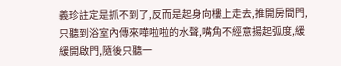義珍註定是抓不到了,反而是起身向樓上走去,推開房間門,只聽到浴室內傳來嘩啦啦的水聲,嘴角不經意揚起弧度,緩緩開啟門,隨後只聽一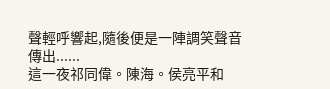聲輕呼響起,隨後便是一陣調笑聲音傳出......
這一夜祁同偉。陳海。侯亮平和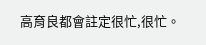高育良都會註定很忙,很忙。